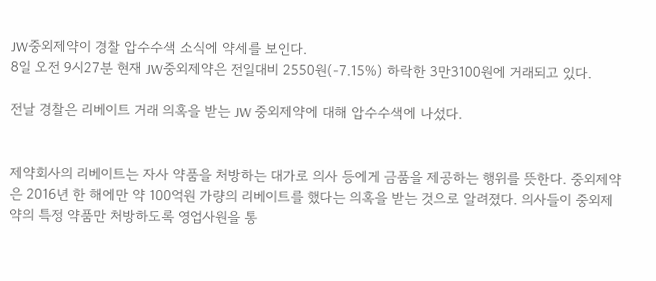JW중외제약이 경찰 압수수색 소식에 약세를 보인다.
8일 오전 9시27분 현재 JW중외제약은 전일대비 2550원(-7.15%) 하락한 3만3100원에 거래되고 있다.

전날 경찰은 리베이트 거래 의혹을 받는 JW 중외제약에 대해 압수수색에 나섰다.


제약회사의 리베이트는 자사 약품을 처방하는 대가로 의사 등에게 금품을 제공하는 행위를 뜻한다. 중외제약은 2016년 한 해에만 약 100억원 가량의 리베이트를 했다는 의혹을 받는 것으로 알려졌다. 의사들이 중외제약의 특정 약품만 처방하도록 영업사원을 통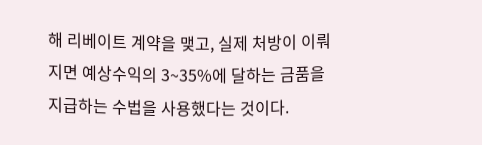해 리베이트 계약을 맺고, 실제 처방이 이뤄지면 예상수익의 3~35%에 달하는 금품을 지급하는 수법을 사용했다는 것이다.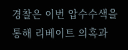경찰은 이번 압수수색을 통해 리베이트 의혹과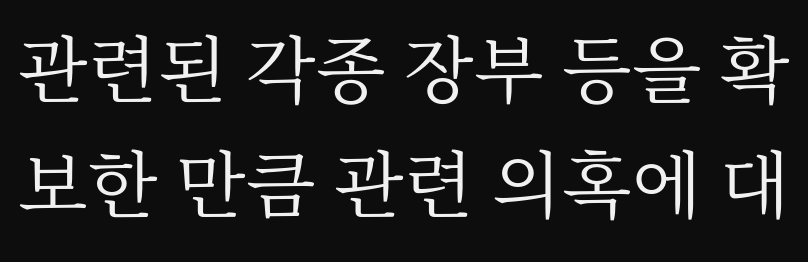관련된 각종 장부 등을 확보한 만큼 관련 의혹에 대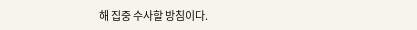해 집중 수사할 방침이다.